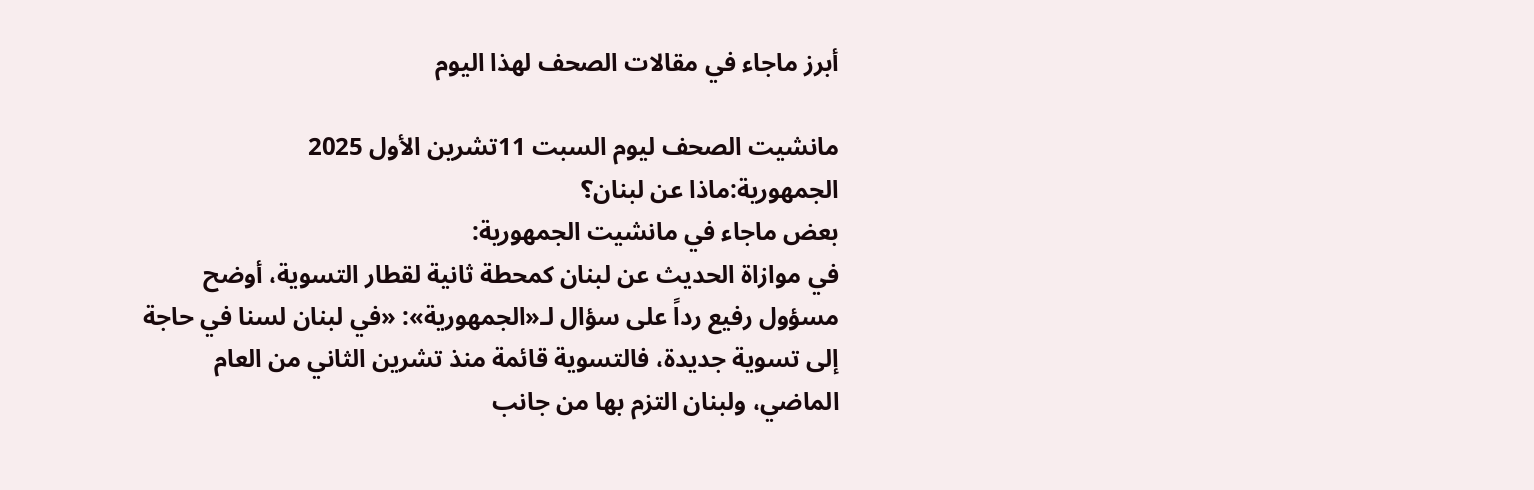أبرز ماجاء في مقالات الصحف لهذا اليوم

مانشيت الصحف ليوم السبت 11تشرين الأول 2025
الجمهورية:ماذا عن لبنان؟
بعض ماجاء في مانشيت الجمهورية:
في موازاة الحديث عن لبنان كمحطة ثانية لقطار التسوية، أوضح مسؤول رفيع رداً على سؤال لـ«الجمهورية»: «في لبنان لسنا في حاجة إلى تسوية جديدة، فالتسوية قائمة منذ تشرين الثاني من العام الماضي، ولبنان التزم بها من جانب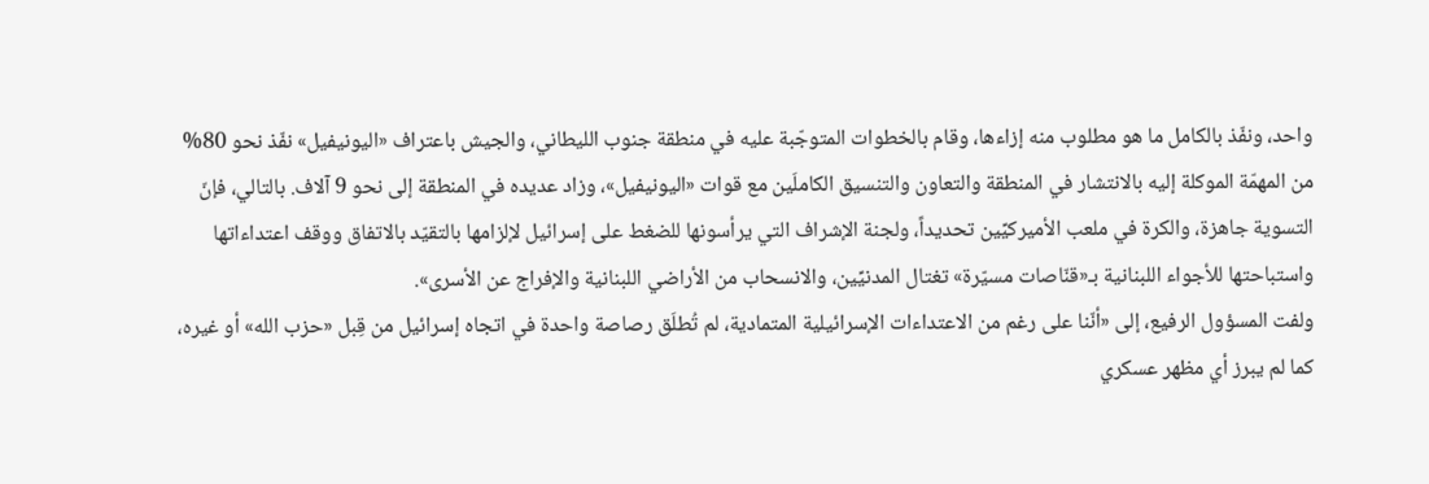واحد، ونفّذ بالكامل ما هو مطلوب منه إزاءها، وقام بالخطوات المتوجّبة عليه في منطقة جنوب الليطاني، والجيش باعتراف «اليونيفيل» نفّذ نحو 80% من المهمّة الموكلة إليه بالانتشار في المنطقة والتعاون والتنسيق الكاملَين مع قوات «اليونيفيل»، وزاد عديده في المنطقة إلى نحو 9 آلاف. بالتالي، فإنّ التسوية جاهزة، والكرة في ملعب الأميركيِّين تحديداً، ولجنة الإشراف التي يرأسونها للضغط على إسرائيل لإلزامها بالتقيّد بالاتفاق ووقف اعتداءاتها واستباحتها للأجواء اللبنانية بـ«قنّاصات مسيّرة» تغتال المدنيِّين، والانسحاب من الأراضي اللبنانية والإفراج عن الأسرى».
ولفت المسؤول الرفيع، إلى «أنّنا على رغم من الاعتداءات الإسرائيلية المتمادية، لم تُطلَق رصاصة واحدة في اتجاه إسرائيل من قِبل «حزب الله» أو غيره، كما لم يبرز أي مظهر عسكري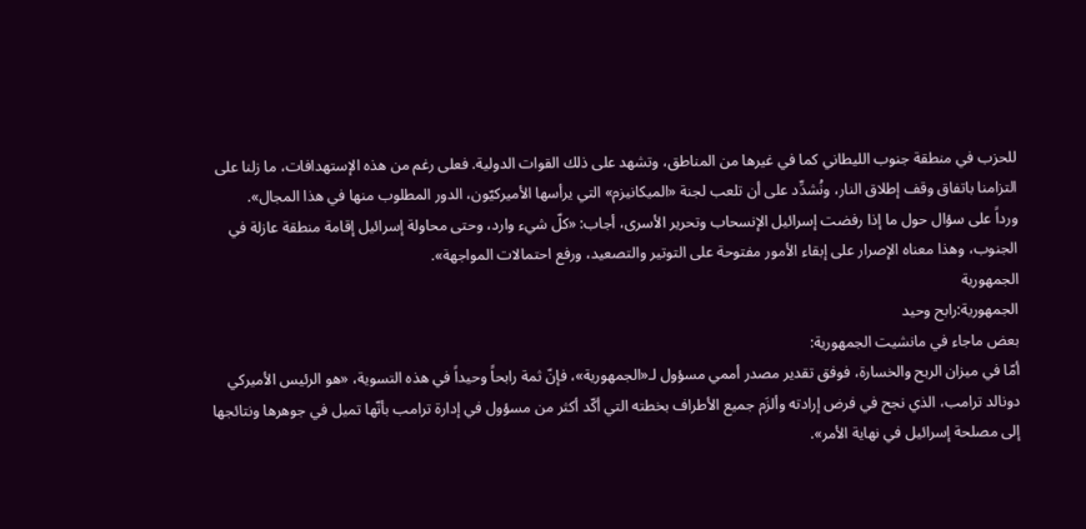للحزب في منطقة جنوب الليطاني كما في غيرها من المناطق، وتشهد على ذلك القوات الدولية. فعلى رغم من هذه الإستهدافات، ما زلنا على التزامنا باتفاق وقف إطلاق النار، ونُشدِّد على أن تلعب لجنة «الميكانيزم» التي يرأسها الأميركيّون، الدور المطلوب منها في هذا المجال».
ورداً على سؤال حول ما إذا رفضت إسرائيل الإنسحاب وتحرير الأسرى، أجاب: «كلّ شيء وارد، وحتى محاولة إسرائيل إقامة منطقة عازلة في الجنوب، وهذا معناه الإصرار على إبقاء الأمور مفتوحة على التوتير والتصعيد، ورفع احتمالات المواجهة».
الجمهورية
الجمهورية:رابح وحيد
بعض ماجاء في مانشيت الجمهورية:
أمّا في ميزان الربح والخسارة، فوفق تقدير مصدر أممي مسؤول لـ«الجمهورية»، فإنّ ثمة رابحاً وحيداً في هذه التسوية، «هو الرئيس الأميركي دونالد ترامب، الذي نجح في فرض إرادته وألزَم جميع الأطراف بخطته التي أكّد أكثر من مسؤول في إدارة ترامب بأنّها تميل في جوهرها ونتائجها إلى مصلحة إسرائيل في نهاية الأمر».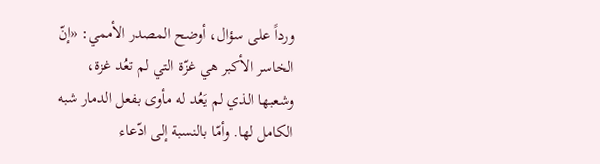ورداً على سؤال، أوضح المصدر الأممي: «إنّ الخاسر الأكبر هي غزّة التي لم تعُد غزة، وشعبها الذي لم يَعُد له مأوى بفعل الدمار شبه الكامل لها. وأمّا بالنسبة إلى ادّعاء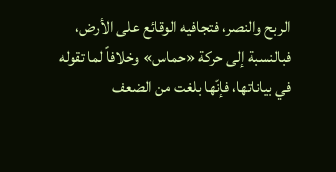الربح والنصر، فتجافيه الوقائع على الأرض، فبالنسبة إلى حركة «حماس» وخلافاً لما تقوله في بياناتها، فإنّها بلغت من الضعف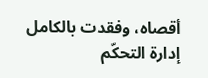أقصاه، وفقدت بالكامل إدارة التحكّم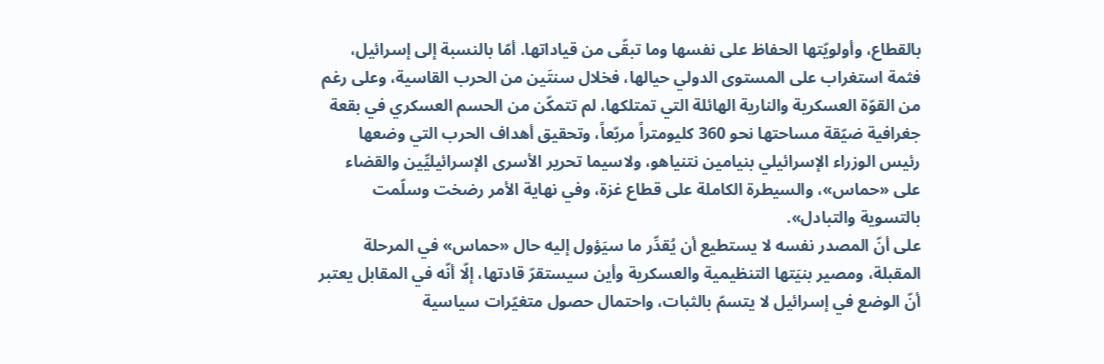بالقطاع، وأولويّتها الحفاظ على نفسها وما تبقّى من قياداتها. أمّا بالنسبة إلى إسرائيل، فثمة استغراب على المستوى الدولي حيالها، فخلال سنتَين من الحرب القاسية، وعلى رغم من القوّة العسكرية والنارية الهائلة التي تمتلكها، لم تتمكّن من الحسم العسكري في بقعة جغرافية ضيّقة مساحتها نحو 360 كليومتراً مربّعاً، وتحقيق أهداف الحرب التي وضعها رئيس الوزراء الإسرائيلي بنيامين نتنياهو، ولاسيما تحرير الأسرى الإسرائيليِّين والقضاء على «حماس»، والسيطرة الكاملة على قطاع غزة، وفي نهاية الأمر رضخت وسلّمت بالتسوية والتبادل».
على أنّ المصدر نفسه لا يستطيع أن يُقدِّر ما سيَؤول إليه حال «حماس» في المرحلة المقبلة، ومصير بنيَتها التنظيمية والعسكرية وأين سيستقرّ قادتها، إلّا أنّه في المقابل يعتبر أنّ الوضع في إسرائيل لا يتسمّ بالثبات، واحتمال حصول متغيّرات سياسية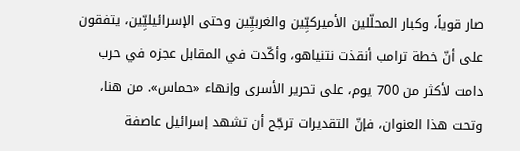صار قوياً، وكبار المحلّلين الأميركيِّين والغربيِّين وحتى الإسرائيليِّين، يتفقون على أنّ خطة ترامب أنقذت نتنياهو، وأكّدت في المقابل عجزه في حرب دامت لأكثر من 700 يوم، على تحرير الأسرى وإنهاء «حماس». من هنا، وتحت هذا العنوان، فإنّ التقديرات ترجّح أن تشهد إسرائيل عاصفة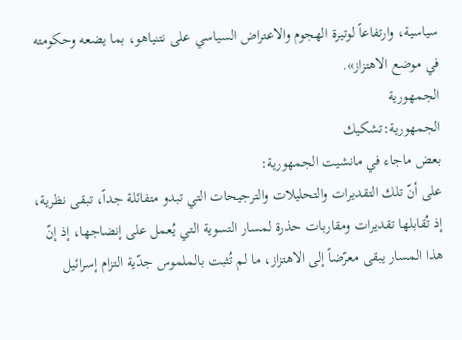سياسية، وارتفاعاً لوتيرة الهجوم والاعتراض السياسي على نتنياهو، بما يضعه وحكومته في موضع الاهتزاز».
الجمهورية
الجمهورية:تشكيك
بعض ماجاء في مانشيت الجمهورية:
على أنّ تلك التقديرات والتحليلات والترجيحات التي تبدو متفائلة جداً، تبقى نظرية، إذ تُقابلها تقديرات ومقاربات حذرة لمسار التسوية التي يُعمل على إنضاجها، إذ إنّ هذا المسار يبقى معرّضاً إلى الاهتزاز، ما لم تُثبت بالملموس جدّية التزام إسرائيل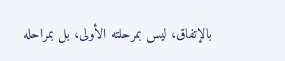بالإتفاق، ليس بمرحلته الأولى، بل بمراحله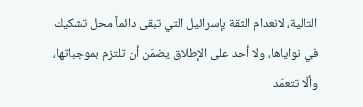التالية، لانعدام الثقة بإسرائيل التي تبقى دائماً محل تشكيك في نواياها، ولا أحد على الإطلاق يضمَن أن تلتزم بموجباتها، وألّا تتعمّد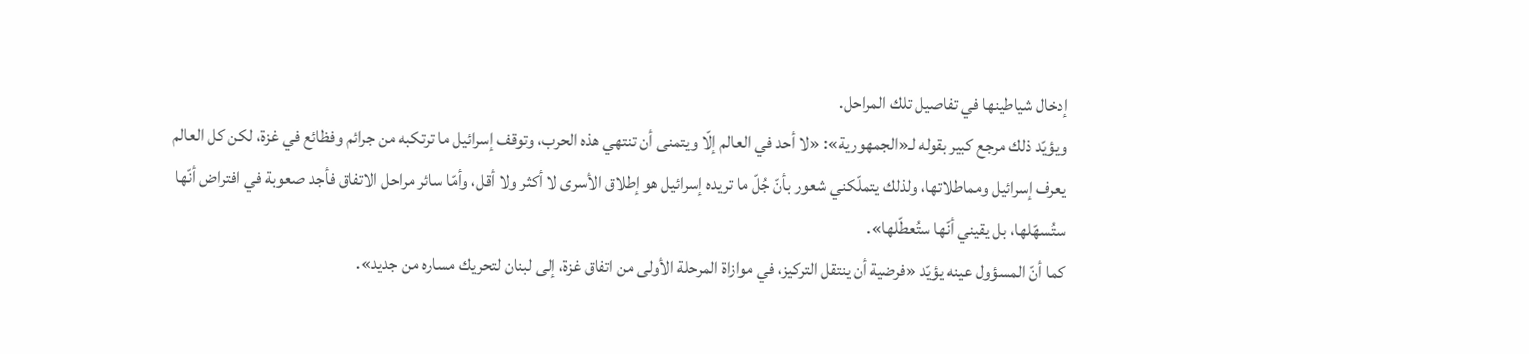إدخال شياطينها في تفاصيل تلك المراحل.
ويؤيّد ذلك مرجع كبير بقوله لـ«الجمهورية»: «لا أحد في العالم إلّا ويتمنى أن تنتهي هذه الحرب، وتوقف إسرائيل ما ترتكبه من جرائم وفظائع في غزة، لكن كل العالم يعرف إسرائيل ومماطلاتها، ولذلك يتملّكني شعور بأنّ جُلّ ما تريده إسرائيل هو إطلاق الأسرى لا أكثر ولا أقل، وأمّا سائر مراحل الاتفاق فأجد صعوبة في افتراض أنّها ستُسهّلها، بل يقيني أنّها ستُعطّلها».
كما أنّ المسؤول عينه يؤيّد «فرضية أن ينتقل التركيز، في موازاة المرحلة الأولى من اتفاق غزة، إلى لبنان لتحريك مساره من جديد».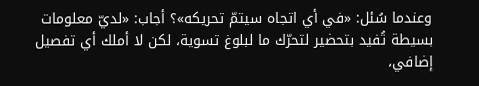وعندما سُئل: «في أي اتجاه سيتمّ تحريكه»؟ أجاب: «لديّ معلومات بسيطة تُفيد بتحضير لتحرّك ما لبلوغ تسوية، لكن لا أملك أي تفصيل إضافي،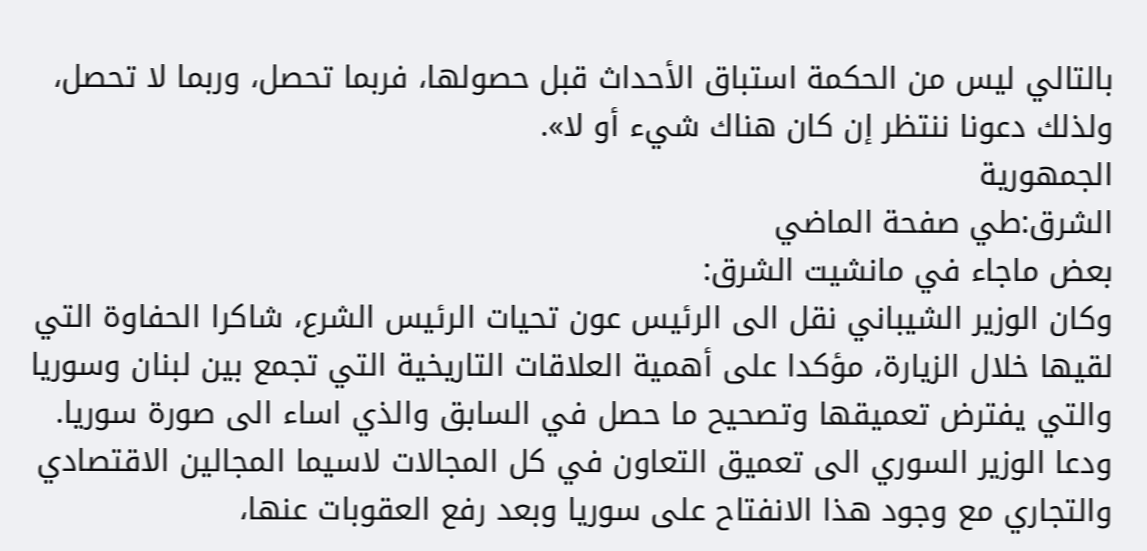بالتالي ليس من الحكمة استباق الأحداث قبل حصولها، فربما تحصل، وربما لا تحصل، ولذلك دعونا ننتظر إن كان هناك شيء أو لا».
الجمهورية
الشرق:طي صفحة الماضي
بعض ماجاء في مانشيت الشرق:
وكان الوزير الشيباني نقل الى الرئيس عون تحيات الرئيس الشرع، شاكرا الحفاوة التي لقيها خلال الزيارة، مؤكدا على أهمية العلاقات التاريخية التي تجمع بين لبنان وسوريا والتي يفترض تعميقها وتصحيح ما حصل في السابق والذي اساء الى صورة سوريا.
ودعا الوزير السوري الى تعميق التعاون في كل المجالات لاسيما المجالين الاقتصادي والتجاري مع وجود هذا الانفتاح على سوريا وبعد رفع العقوبات عنها،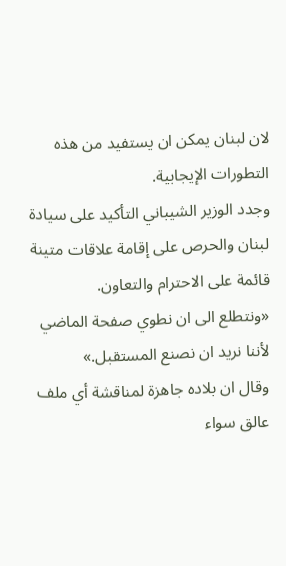لان لبنان يمكن ان يستفيد من هذه التطورات الإيجابية.
وجدد الوزير الشيباني التأكيد على سيادة لبنان والحرص على إقامة علاقات متينة قائمة على الاحترام والتعاون.
«ونتطلع الى ان نطوي صفحة الماضي لأننا نريد ان نصنع المستقبل.»
وقال ان بلاده جاهزة لمناقشة أي ملف عالق سواء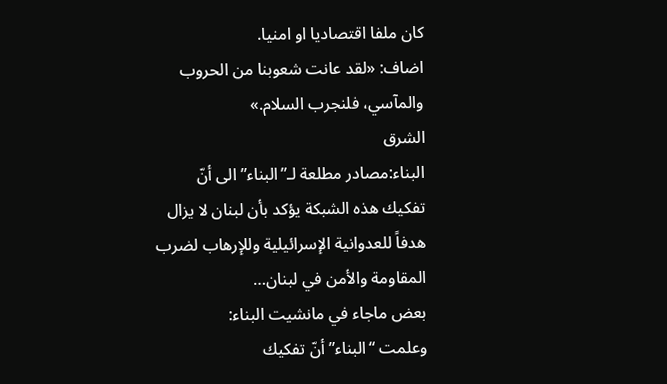كان ملفا اقتصاديا او امنيا.
اضاف: «لقد عانت شعوبنا من الحروب والمآسي، فلنجرب السلام.»
الشرق
البناء:مصادر مطلعة لـ”البناء” الى أنّ تفكيك هذه الشبكة يؤكد بأن لبنان لا يزال هدفاً للعدوانية الإسرائيلية وللإرهاب لضرب المقاومة والأمن في لبنان…
بعض ماجاء في مانشيت البناء:
وعلمت “البناء” أنّ تفكيك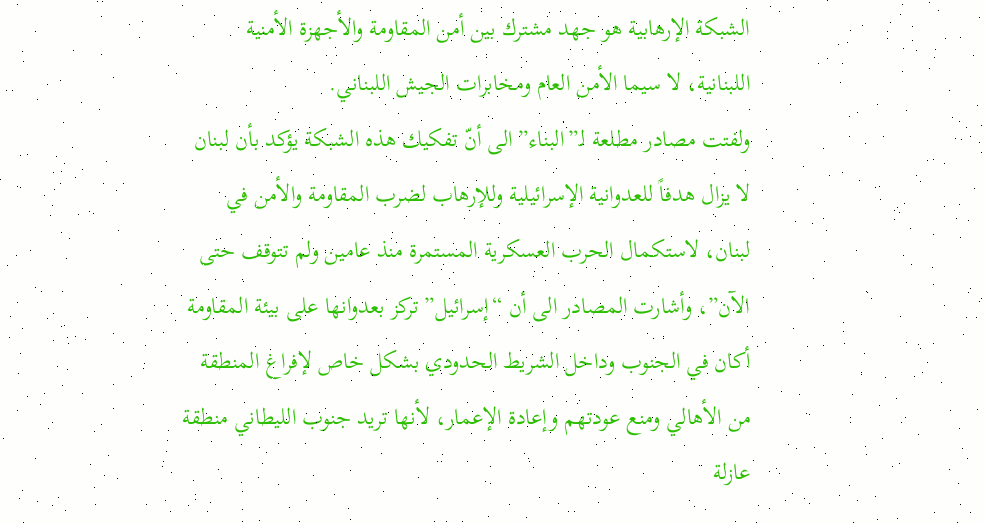الشبكة الإرهابية هو جهد مشترك بين أمن المقاومة والأجهزة الأمنية اللبنانية، لا سيما الأمن العام ومخابرات الجيش اللبناني.
ولفتت مصادر مطلعة لـ”البناء” الى أنّ تفكيك هذه الشبكة يؤكد بأن لبنان لا يزال هدفاً للعدوانية الإسرائيلية وللإرهاب لضرب المقاومة والأمن في لبنان، لاستكمال الحرب العسكرية المستمرة منذ عامين ولم تتوقف حتى الآن”، وأشارت المصادر الى أن “إسرائيل” تركز بعدوانها على بيئة المقاومة أكان في الجنوب وداخل الشريط الحدودي بشكل خاص لإفراغ المنطقة من الأهالي ومنع عودتهم وإعادة الإعمار، لأنها تريد جنوب الليطاني منطقة عازلة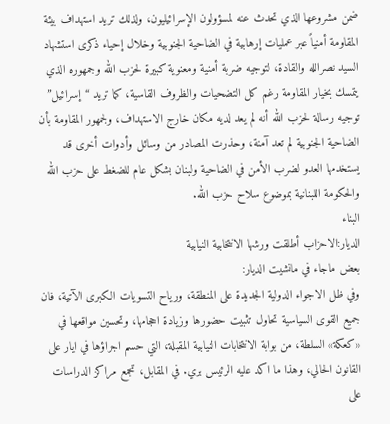ضمن مشروعها الذي تحدث عنه لمسؤولون الإسرائيليون، ولذلك تريد استهداف بيئة المقاومة أمنياً عبر عمليات إرهابية في الضاحية الجنوبية وخلال إحياء ذكرى استشهاد السيد نصرالله والقادة، لتوجيه ضربة أمنية ومعنوية كبيرة لحزب الله وجمهوره الذي يتمسك بخيار المقاومة رغم كل التضحيات والظروف القاسية، كما تريد “إسرائيل” توجيه رسالة لحزب الله أنه لم يعد لديه مكان خارج الاستهداف، ولجمهور المقاومة بأن الضاحية الجنوبية لم تعد آمنة، وحذرت المصادر من وسائل وأدوات أخرى قد يستخدمها العدو لضرب الأمن في الضاحية ولبنان بشكل عام للضغط على حزب الله والحكومة اللبنانية بموضوع سلاح حزب الله.
البناء
الديار:الاحزاب أطلقت ورشها الانتخابية النيابية
بعض ماجاء في مانشيت الديار:
وفي ظل الاجواء الدولية الجديدة على المنطقة، ورياح التسويات الكبرى الآتية، فان جميع القوى السياسية تحاول تثبيت حضورها وزيادة احجامها، وتحسين مواقعها في «كعكة» السلطة، من بوابة الانتخابات النيابية المقبلة، التي حسم اجراؤها في ايار على القانون الحالي، وهذا ما اكد عليه الرئيس بري. في المقابل، تجمع مراكز الدراسات على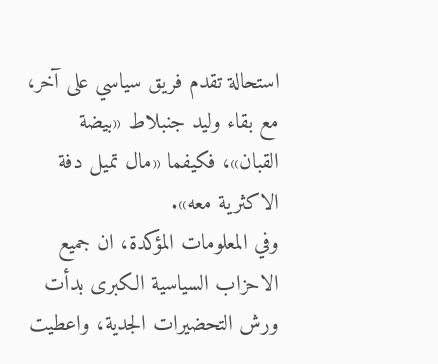استحالة تقدم فريق سياسي على آخر، مع بقاء وليد جنبلاط «بيضة القبان»، فكيفما «مال تميل دفة الاكثرية معه».
وفي المعلومات المؤكدة، ان جميع الاحزاب السياسية الكبرى بدأت ورش التحضيرات الجدية، واعطيت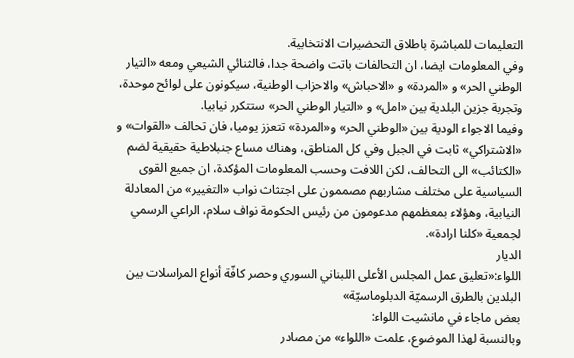التعليمات للمباشرة باطلاق التحضيرات الانتخابية.
وفي المعلومات ايضا، ان التحالفات باتت واضحة جدا، فالثنائي الشيعي ومعه «التيار الوطني الحر» و «المردة» و «الاحباش» والاحزاب الوطنية، سيكونون على لوائح موحدة، وتجربة جزين البلدية بين «امل» و «التيار الوطني الحر» ستتكرر نيابيا.
وفيما الاجواء الودية بين «الوطني الحر» و«المردة» تتعزز يوميا، فان تحالف «القوات» و «الاشتراكي» ثابت في الجبل وفي كل المناطق، وهناك مساع جنبلاطية حقيقية لضم «الكتائب» الى التحالف، لكن اللافت وحسب المعلومات المؤكدة، ان جميع القوى السياسية على مختلف مشاربهم مصممون على اجتثاث نواب «التغيير» من المعادلة النيابية، وهؤلاء بمعظمهم مدعومون من رئيس الحكومة نواف سلام، الراعي الرسمي لجمعية «كلنا ارادة».
الديار
اللواء:«تعليق عمل المجلس الأعلى اللبناني السوري وحصر كافّة أنواع المراسلات بين البلدين بالطرق الرسميّة الدبلوماسيّة»
بعض ماجاء في مانشيت اللواء:
وبالنسبة لهذا الموضوع، علمت «اللواء» من مصادر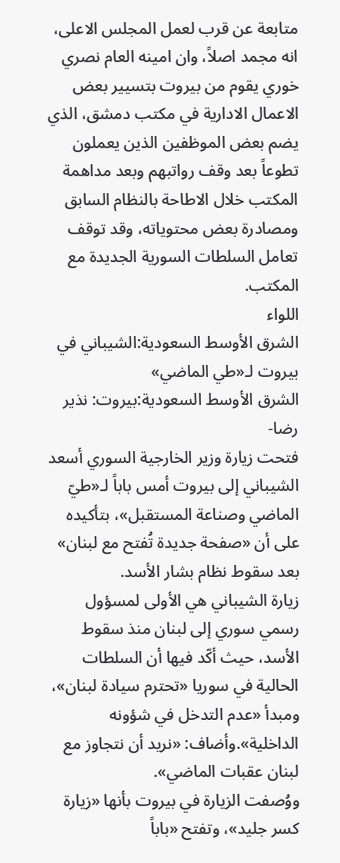متابعة عن قرب لعمل المجلس الاعلى، انه مجمد اصلاً، وان امينه العام نصري خوري يقوم من بيروت بتسيير بعض الاعمال الادارية في مكتب دمشق، الذي يضم بعض الموظفين الذين يعملون تطوعاً بعد وقف رواتبهم وبعد مداهمة المكتب خلال الاطاحة بالنظام السابق ومصادرة بعض محتوياته، وقد توقف تعامل السلطات السورية الجديدة مع المكتب.
اللواء
الشرق الأوسط السعودية:الشيباني في بيروت لـ«طي الماضي»
الشرق الأوسط السعودية:بيروت: نذير رضا-
فتحت زيارة وزير الخارجية السوري أسعد الشيباني إلى بيروت أمس باباً لـ«طيّ الماضي وصناعة المستقبل»، بتأكيده على أن «صفحة جديدة تُفتح مع لبنان» بعد سقوط نظام بشار الأسد.
زيارة الشيباني هي الأولى لمسؤول رسمي سوري إلى لبنان منذ سقوط الأسد، حيث أكّد فيها أن السلطات الحالية في سوريا «تحترم سيادة لبنان»، ومبدأ «عدم التدخل في شؤونه الداخلية».وأضاف: «نريد أن نتجاوز مع لبنان عقبات الماضي».
ووُصفت الزيارة في بيروت بأنها «زيارة كسر جليد»، وتفتح «باباً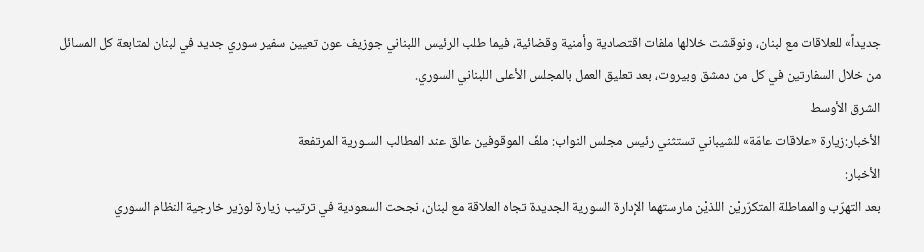جديداً» للعلاقات مع لبنان، ونوقشت خلالها ملفات اقتصادية وأمنية وقضائية، فيما طلب الرئيس اللبناني جوزيف عون تعيين سفير سوري جديد في لبنان لمتابعة كل المسائل من خلال السفارتين في كل من دمشق وبيروت، بعد تعليق العمل بالمجلس الأعلى اللبناني السوري.
الشرق الأوسط
الأخبار:زيارة «علاقات عامّة» للشيباني تستثني رئيس مجلس النواب: ملفّ الموقوفين عالق عند المطالب السـورية المرتفعة
الأخبار:
بعد التهرّب والمماطلة المتكرّريْن اللذيْن مارستهما الإدارة السورية الجديدة تجاه العلاقة مع لبنان، نجحت السعودية في ترتيب زيارة لوزير خارجية النظام السوري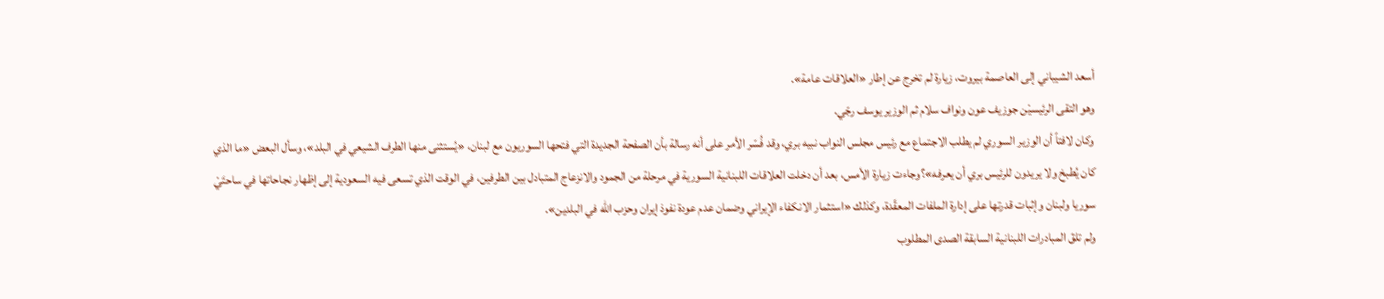أسعد الشيباني إلى العاصمة بيروت، زيارة لم تخرج عن إطار «العلاقات عامة».
وهو التقى الرئيسيْن جوزيف عون ونواف سلام ثم الوزير يوسف رجّي.
وكان لافتاً أن الوزير السوري لم يطلب الاجتماع مع رئيس مجلس النواب نبيه بري، وقد فُسّر الأمر على أنه رسالة بأن الصفحة الجديدة التي فتحها السوريون مع لبنان، «يُستثنى منها الطرف الشيعي في البلد»، وسأل البعض «ما الذي كان يُطبخ ولا يريدون للرئيس بري أن يعرفه»؟وجاءت زيارة الأمس، بعد أن دخلت العلاقات اللبنانية السورية في مرحلة من الجمود والانزعاج المتبادل بين الطرفين، في الوقت الذي تسعى فيه السعودية إلى إظهار نجاحاتها في ساحتَيْ سوريا ولبنان وإثبات قدرتها على إدارة الملفات المعقّدة، وكذلك «استثمار الانكفاء الإيراني وضمان عدم عودة نفوذ إيران وحزب الله في البلدين».
ولم تلقَ المبادرات اللبنانية السابقة الصدى المطلوب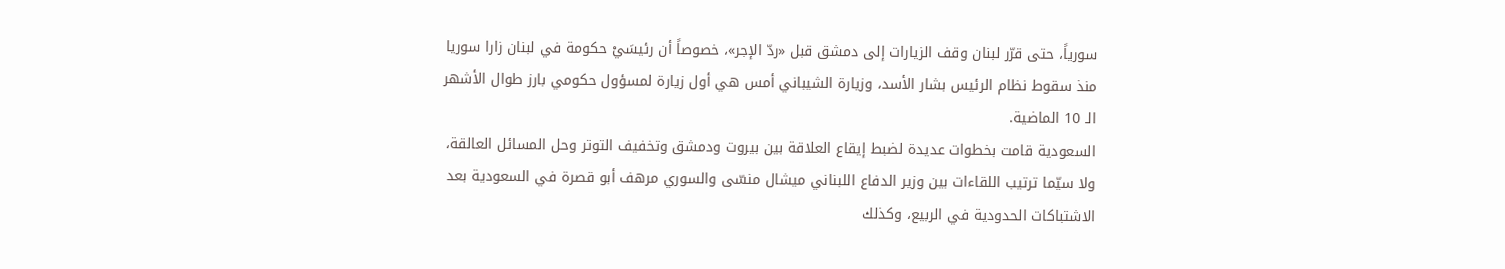سورياً، حتى قرّر لبنان وقف الزيارات إلى دمشق قبل «ردّ الإجر»، خصوصاً أن رئيسَيْ حكومة في لبنان زارا سوريا منذ سقوط نظام الرئيس بشار الأسد، وزيارة الشيباني أمس هي أول زيارة لمسؤول حكومي بارز طوال الأشهر الـ 10 الماضية.
السعودية قامت بخطوات عديدة لضبط إيقاع العلاقة بين بيروت ودمشق وتخفيف التوتر وحل المسائل العالقة، ولا سيّما ترتيب اللقاءات بين وزير الدفاع اللبناني ميشال منسّى والسوري مرهف أبو قصرة في السعودية بعد الاشتباكات الحدودية في الربيع، وكذلك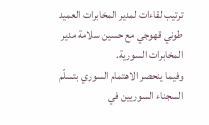ترتيب لقاءات لمدير المخابرات العميد طوني قهوجي مع حسين سلامة مدير المخابرات السورية.
وفيما ينحصر الاهتمام السوري بتسلّم السجناء السوريين في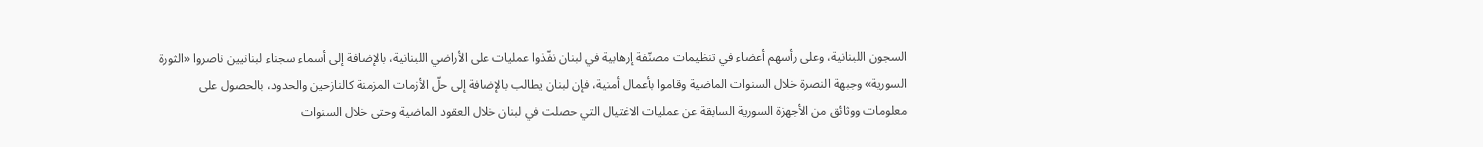السجون اللبنانية، وعلى رأسهم أعضاء في تنظيمات مصنّفة إرهابية في لبنان نفّذوا عمليات على الأراضي اللبنانية، بالإضافة إلى أسماء سجناء لبنانيين ناصروا «الثورة السورية» وجبهة النصرة خلال السنوات الماضية وقاموا بأعمال أمنية، فإن لبنان يطالب بالإضافة إلى حلّ الأزمات المزمنة كالنازحين والحدود، بالحصول على معلومات ووثائق من الأجهزة السورية السابقة عن عمليات الاغتيال التي حصلت في لبنان خلال العقود الماضية وحتى خلال السنوات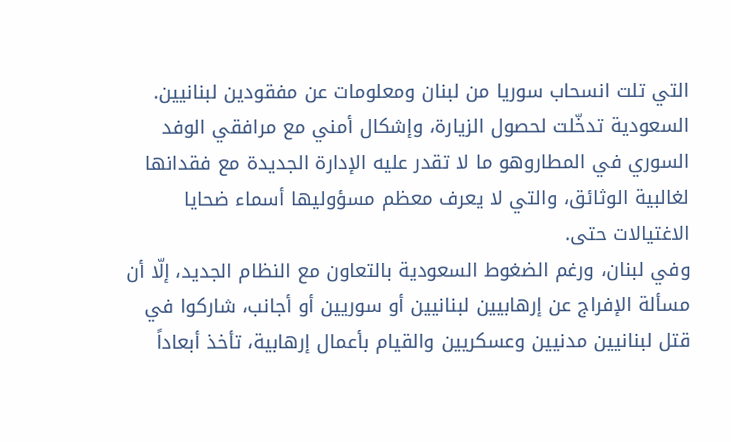التي تلت انسحاب سوريا من لبنان ومعلومات عن مفقودين لبنانيين.
السعودية تدخّلت لحصول الزيارة، وإشكال أمني مع مرافقي الوفد السوري في المطاروهو ما لا تقدر عليه الإدارة الجديدة مع فقدانها لغالبية الوثائق، والتي لا يعرف معظم مسؤوليها أسماء ضحايا الاغتيالات حتى.
وفي لبنان، ورغم الضغوط السعودية بالتعاون مع النظام الجديد، إلّا أن مسألة الإفراج عن إرهابيين لبنانيين أو سوريين أو أجانب، شاركوا في قتل لبنانيين مدنيين وعسكريين والقيام بأعمال إرهابية، تأخذ أبعاداً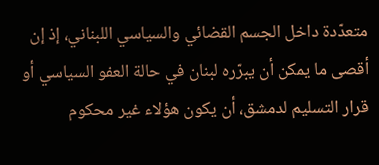متعدّدة داخل الجسم القضائي والسياسي اللبناني، إذ إن أقصى ما يمكن أن يبرّره لبنان في حالة العفو السياسي أو قرار التسليم لدمشق، أن يكون هؤلاء غير محكوم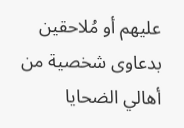عليهم أو مُلاحقين بدعاوى شخصية من أهالي الضحايا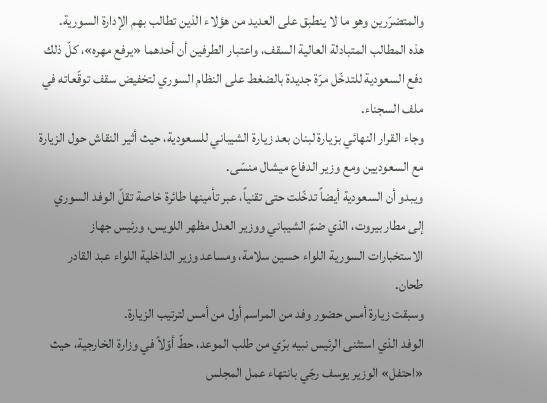والمتضرّرين وهو ما لا ينطبق على العديد من هؤلاء الذين تطالب بهم الإدارة السورية.
هذه المطالب المتبادلة العالية السقف، واعتبار الطرفين أن أحدهما «يرفع مهره»، كلّ ذلك دفع السعودية للتدخّل مرّة جديدة بالضغط على النظام السوري لتخفيض سقف توقّعاته في ملف السجناء.
وجاء القرار النهائي بزيارة لبنان بعد زيارة الشيباني للسعودية، حيث أثير النقاش حول الزيارة مع السعوديين ومع وزير الدفاع ميشال منسّى.
ويبدو أن السعودية أيضاً تدخّلت حتى تقنياً، عبر تأمينها طائرة خاصة تقلّ الوفد السوري إلى مطار بيروت، الذي ضمّ الشيباني ووزير العدل مظهر اللويس، ورئيس جهاز الاستخبارات السورية اللواء حسين سلامة، ومساعد وزير الداخلية اللواء عبد القادر طحان.
وسبقت زيارة أمس حضور وفد من المراسم أول من أمس لترتيب الزيارة.
الوفد الذي استثنى الرئيس نبيه برّي من طلب الموعد، حطّ أوّلاً في وزارة الخارجية، حيث «احتفل» الوزير يوسف رجّي بانتهاء عمل المجلس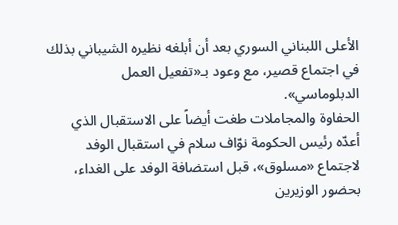الأعلى اللبناني السوري بعد أن أبلغه نظيره الشيباني بذلك في اجتماع قصير، مع وعود بـ«تفعيل العمل الدبلوماسي».
الحفاوة والمجاملات طغت أيضاً على الاستقبال الذي أعدّه رئيس الحكومة نوّاف سلام في استقبال الوفد لاجتماع «مسلوق»، قبل استضافة الوفد على الغداء، بحضور الوزيرين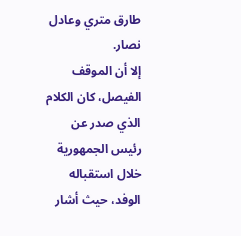طارق متري وعادل نصار.
إلا أن الموقف الفيصل، كان الكلام الذي صدر عن رئيس الجمهورية خلال استقباله الوفد، حيث أشار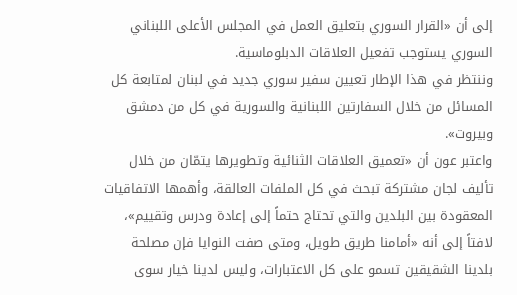إلى أن «القرار السوري بتعليق العمل في المجلس الأعلى اللبناني السوري يستوجب تفعيل العلاقات الدبلوماسية.
وننتظر في هذا الإطار تعيين سفير سوري جديد في لبنان لمتابعة كل المسائل من خلال السفارتين اللبنانية والسورية في كل من دمشق وبيروت».
واعتبر عون أن «تعميق العلاقات الثنائية وتطويرها يتمّان من خلال تأليف لجان مشتركة تبحث في كل الملفات العالقة، وأهمها الاتفاقيات المعقودة بين البلدين والتي تحتاج حتماً إلى إعادة ودرس وتقييم»، لافتاً إلى أنه «أمامنا طريق طويل، ومتى صفت النوايا فإن مصلحة بلدينا الشقيقين تسمو على كل الاعتبارات، وليس لدينا خيار سوى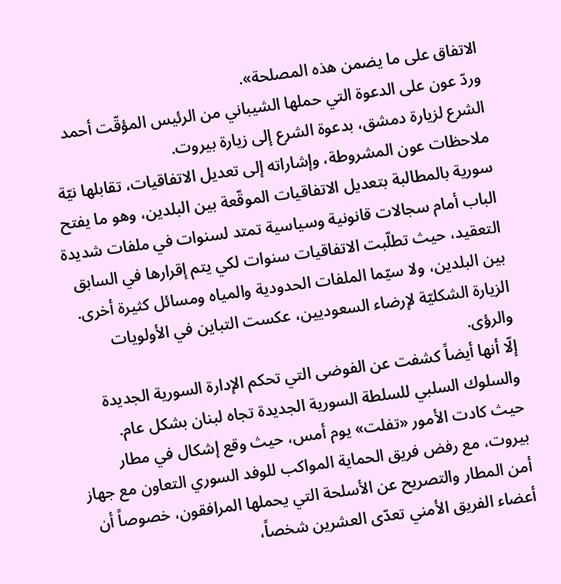الاتفاق على ما يضمن هذه المصلحة».
وردّ عون على الدعوة التي حملها الشيباني من الرئيس المؤقّت أحمد الشرع لزيارة دمشق، بدعوة الشرع إلى زيارة بيروت.
ملاحظات عون المشروطة، وإشاراته إلى تعديل الاتفاقيات، تقابلها نيّة سورية بالمطالبة بتعديل الاتفاقيات الموقّعة بين البلدين، وهو ما يفتح الباب أمام سجالات قانونية وسياسية تمتد لسنوات في ملفات شديدة التعقيد، حيث تطلّبت الاتفاقيات سنوات لكي يتم إقرارها في السابق بين البلدين، ولا سيّما الملفات الحدودية والمياه ومسائل كثيرة أخرى.
الزيارة الشكليّة لإرضاء السعوديين، عكست التباين في الأولويات والرؤى.
إلّا أنها أيضاً كشفت عن الفوضى التي تحكم الإدارة السورية الجديدة والسلوك السلبي للسلطة السورية الجديدة تجاه لبنان بشكل عام.
حيث كادت الأمور «تفلت» يوم أمس، حيث وقع إشكال في مطار بيروت، مع رفض فريق الحماية المواكب للوفد السوري التعاون مع جهاز أمن المطار والتصريح عن الأسلحة التي يحملها المرافقون، خصوصاً أن أعضاء الفريق الأمني تعدّى العشرين شخصاً،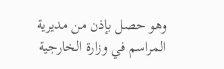وهو حصل بإذن من مديرية المراسم في وزارة الخارجية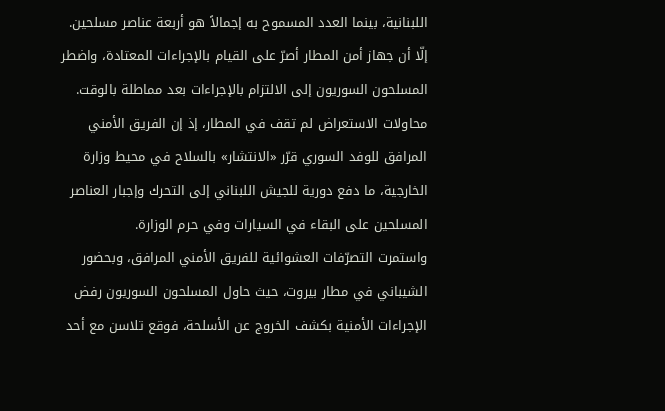اللبنانية، بينما العدد المسموح به إجمالاً هو أربعة عناصر مسلحين.
إلّا أن جهاز أمن المطار أصرّ على القيام بالإجراءات المعتادة، واضطر المسلحون السوريون إلى الالتزام بالإجراءات بعد مماطلة بالوقت.
محاولات الاستعراض لم تقف في المطار، إذ إن الفريق الأمني المرافق للوفد السوري قرّر «الانتشار» بالسلاح في محيط وزارة الخارجية، ما دفع دورية للجيش اللبناني إلى التحرك وإجبار العناصر المسلحين على البقاء في السيارات وفي حرم الوزارة.
واستمرت التصرّفات العشوائية للفريق الأمني المرافق، وبحضور الشيباني في مطار بيروت، حيث حاول المسلحون السوريون رفض الإجراءات الأمنية بكشف الخروج عن الأسلحة، فوقع تلاسن مع أحد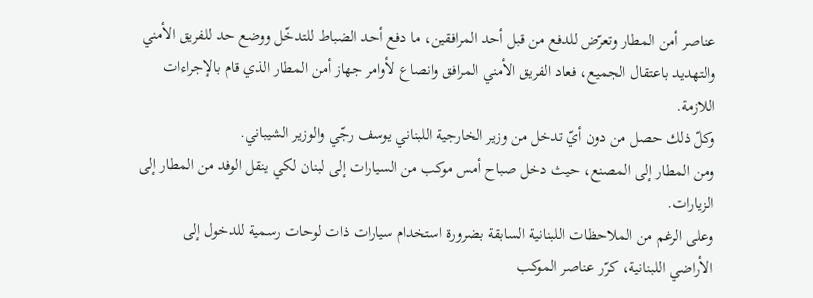عناصر أمن المطار وتعرّض للدفع من قبل أحد المرافقين، ما دفع أحد الضباط للتدخّل ووضع حد للفريق الأمني والتهديد باعتقال الجميع، فعاد الفريق الأمني المرافق وانصاع لأوامر جهاز أمن المطار الذي قام بالإجراءات اللازمة.
وكلّ ذلك حصل من دون أيّ تدخل من وزير الخارجية اللبناني يوسف رجّي والوزير الشيباني.
ومن المطار إلى المصنع، حيث دخل صباح أمس موكب من السيارات إلى لبنان لكي ينقل الوفد من المطار إلى الزيارات.
وعلى الرغم من الملاحظات اللبنانية السابقة بضرورة استخدام سيارات ذات لوحات رسمية للدخول إلى الأراضي اللبنانية، كرّر عناصر الموكب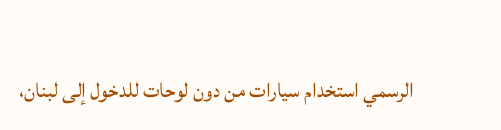الرسمي استخدام سيارات من دون لوحات للدخول إلى لبنان،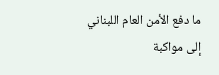ما دفع الأمن العام اللبناني إلى مواكبة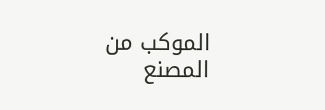الموكب من المصنع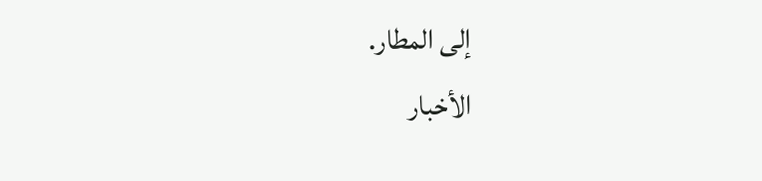إلى المطار.
الأخبار